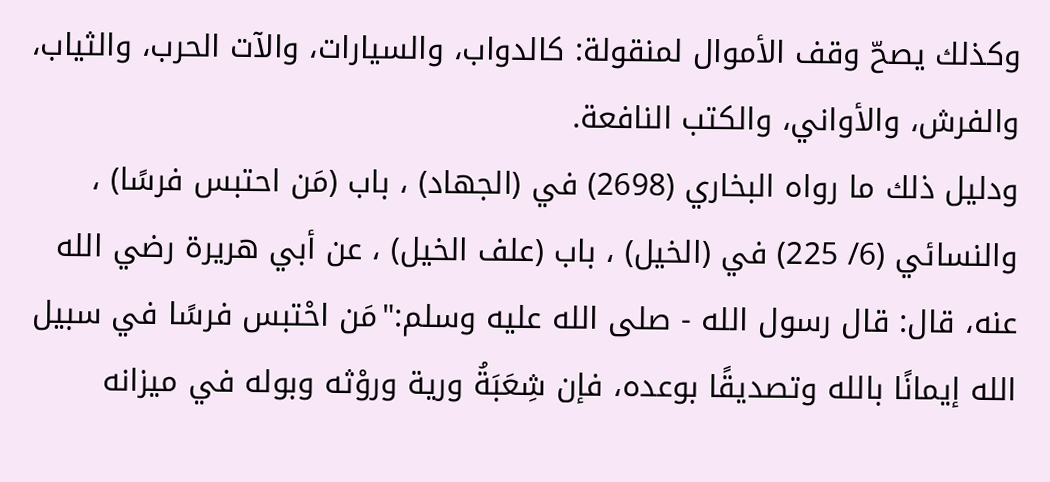وكذلك يصحّ وقف الأموال لمنقولة: كالدواب، والسيارات، والآت الحرب، والثياب، والفرش، والأواني، والكتب النافعة.
ودليل ذلك ما رواه البخاري (2698) في (الجهاد) ، باب (مَن احتبس فرسًا) ، والنسائي (6/ 225) في (الخيل) ، باب (علف الخيل) ، عن أبي هريرة رضي الله عنه، قال: قال رسول الله - صلى الله عليه وسلم:"مَن احْتبس فرسًا في سبيل الله إيمانًا بالله وتصديقًا بوعده، فإن شِعَبَةُ ورية وروْثه وبوله في ميزانه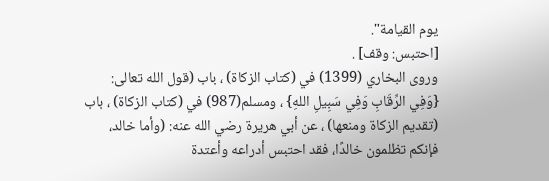يوم القيامة".
[احتبس: وقف] .
وروى البخاري (1399) في (كتاب الزكاة) ، باب (قول الله تعالى: {وَفِي الرِّقَابِ وَفِي سَبِيلِ اللهِ} ، ومسلم(987) في (كتاب الزكاة) ، باب (تقديم الزكاة ومنعها) ، عن أبي هريرة رضي الله عنه: (وأما خالد، فإنكم تظلمون خالدًا، فقد احتبس أدراعه وأعتدة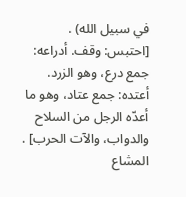في سبيل الله) .
[احتبس: وقف. أدراعه: جمع درع، وهو الزرد. أعتده: جمع عتاد، وهو ما أعدّه الرجل من السلاح والدواب، والآت الحرب] .
المشاع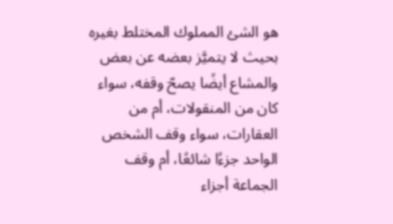هو الشئ المملوك المختلط بغيره بحيث لا يتميَّز بعضه عن بعض
والمشاع أيضًا يصحّ وقفه، سواء كان من المنقولات، أم من العقارات، سواء وقف الشخص الواحد جزءًا شائعًا، أم وقف الجماعة أجزاء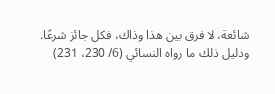شائعة، لا فرق بين هذا وذاك، فكل جائز شرعًا.
ودليل ذلك ما رواه النسائي (6/ 230، 231)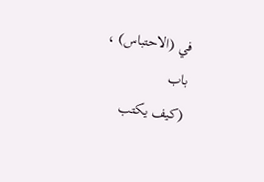في (الاحتباس) ، باب
(كيف يكتب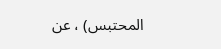المحتبس) ، عن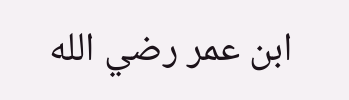ابن عمر رضي الله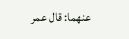عنهما: قال عمر